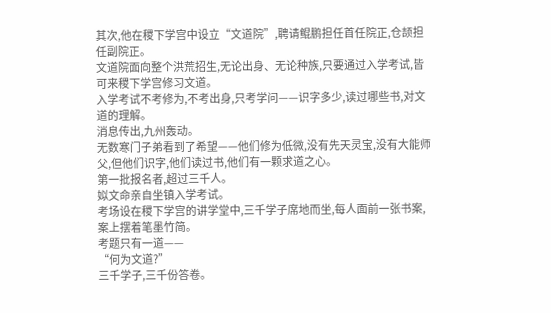其次,他在稷下学宫中设立“文道院”,聘请鲲鹏担任首任院正,仓颉担任副院正。
文道院面向整个洪荒招生,无论出身、无论种族,只要通过入学考试,皆可来稷下学宫修习文道。
入学考试不考修为,不考出身,只考学问——识字多少,读过哪些书,对文道的理解。
消息传出,九州轰动。
无数寒门子弟看到了希望——他们修为低微,没有先天灵宝,没有大能师父,但他们识字,他们读过书,他们有一颗求道之心。
第一批报名者,超过三千人。
姒文命亲自坐镇入学考试。
考场设在稷下学宫的讲学堂中,三千学子席地而坐,每人面前一张书案,案上摆着笔墨竹简。
考题只有一道——
“何为文道?”
三千学子,三千份答卷。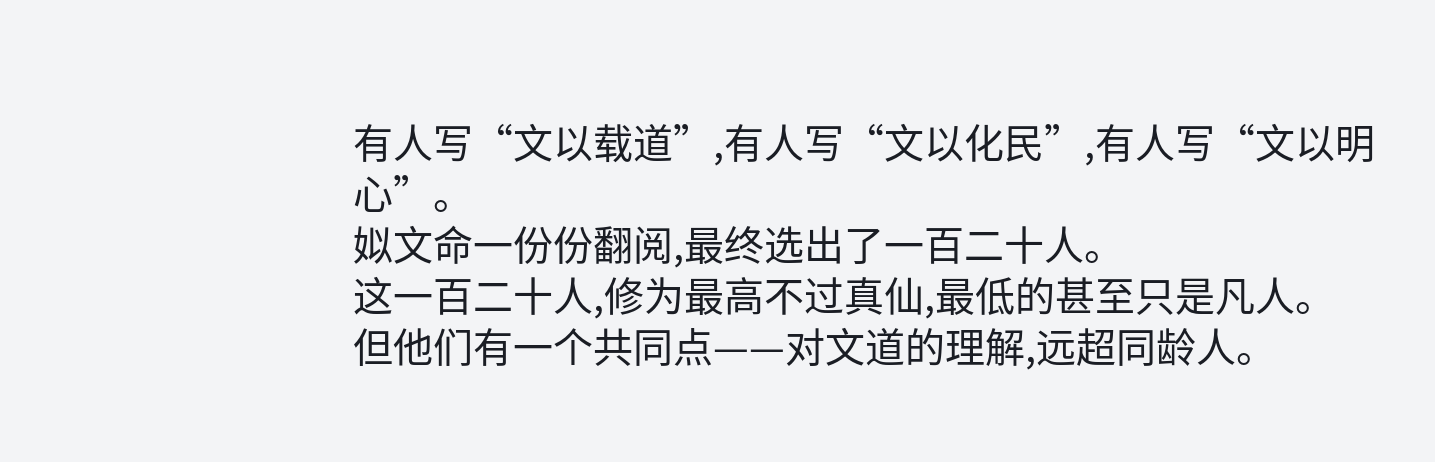有人写“文以载道”,有人写“文以化民”,有人写“文以明心”。
姒文命一份份翻阅,最终选出了一百二十人。
这一百二十人,修为最高不过真仙,最低的甚至只是凡人。
但他们有一个共同点——对文道的理解,远超同龄人。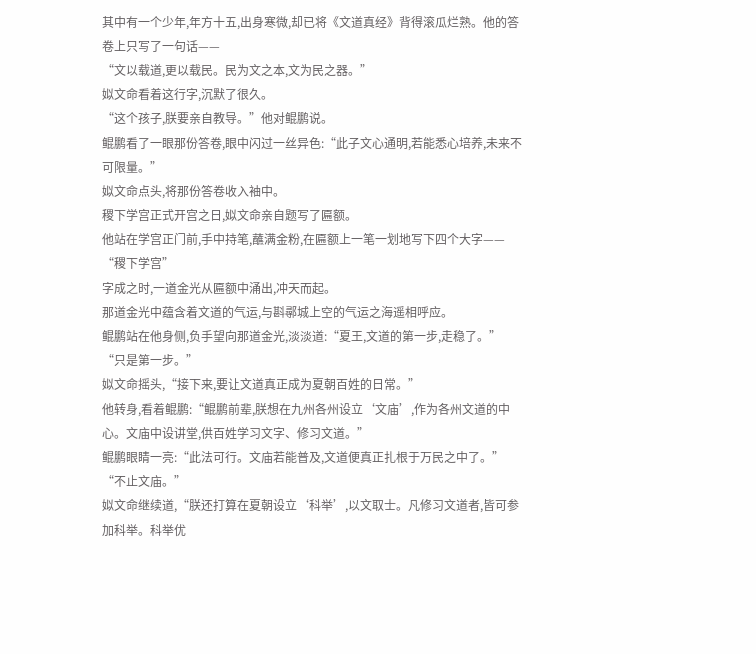其中有一个少年,年方十五,出身寒微,却已将《文道真经》背得滚瓜烂熟。他的答卷上只写了一句话——
“文以载道,更以载民。民为文之本,文为民之器。”
姒文命看着这行字,沉默了很久。
“这个孩子,朕要亲自教导。”他对鲲鹏说。
鲲鹏看了一眼那份答卷,眼中闪过一丝异色:“此子文心通明,若能悉心培养,未来不可限量。”
姒文命点头,将那份答卷收入袖中。
稷下学宫正式开宫之日,姒文命亲自题写了匾额。
他站在学宫正门前,手中持笔,蘸满金粉,在匾额上一笔一划地写下四个大字——
“稷下学宫”
字成之时,一道金光从匾额中涌出,冲天而起。
那道金光中蕴含着文道的气运,与斟鄩城上空的气运之海遥相呼应。
鲲鹏站在他身侧,负手望向那道金光,淡淡道:“夏王,文道的第一步,走稳了。”
“只是第一步。”
姒文命摇头,“接下来,要让文道真正成为夏朝百姓的日常。”
他转身,看着鲲鹏:“鲲鹏前辈,朕想在九州各州设立‘文庙’,作为各州文道的中心。文庙中设讲堂,供百姓学习文字、修习文道。”
鲲鹏眼睛一亮:“此法可行。文庙若能普及,文道便真正扎根于万民之中了。”
“不止文庙。”
姒文命继续道,“朕还打算在夏朝设立‘科举’,以文取士。凡修习文道者,皆可参加科举。科举优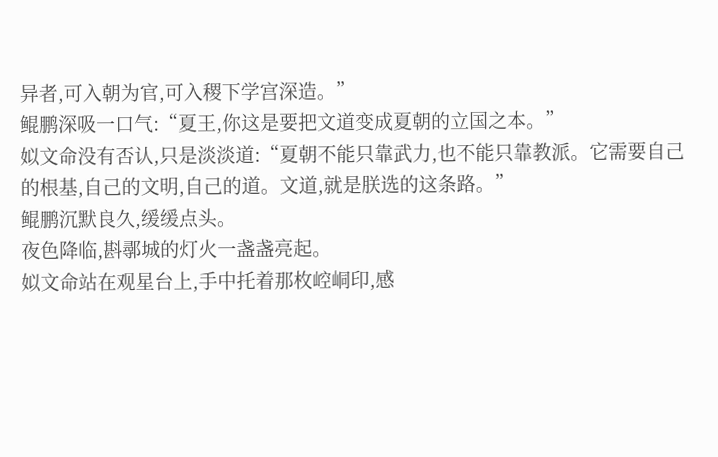异者,可入朝为官,可入稷下学宫深造。”
鲲鹏深吸一口气:“夏王,你这是要把文道变成夏朝的立国之本。”
姒文命没有否认,只是淡淡道:“夏朝不能只靠武力,也不能只靠教派。它需要自己的根基,自己的文明,自己的道。文道,就是朕选的这条路。”
鲲鹏沉默良久,缓缓点头。
夜色降临,斟鄩城的灯火一盏盏亮起。
姒文命站在观星台上,手中托着那枚崆峒印,感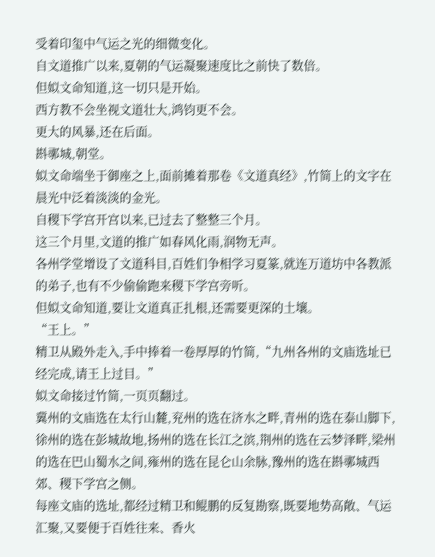受着印玺中气运之光的细微变化。
自文道推广以来,夏朝的气运凝聚速度比之前快了数倍。
但姒文命知道,这一切只是开始。
西方教不会坐视文道壮大,鸿钧更不会。
更大的风暴,还在后面。
斟鄩城,朝堂。
姒文命端坐于御座之上,面前摊着那卷《文道真经》,竹简上的文字在晨光中泛着淡淡的金光。
自稷下学宫开宫以来,已过去了整整三个月。
这三个月里,文道的推广如春风化雨,润物无声。
各州学堂增设了文道科目,百姓们争相学习夏篆,就连万道坊中各教派的弟子,也有不少偷偷跑来稷下学宫旁听。
但姒文命知道,要让文道真正扎根,还需要更深的土壤。
“王上。”
精卫从殿外走入,手中捧着一卷厚厚的竹简,“九州各州的文庙选址已经完成,请王上过目。”
姒文命接过竹简,一页页翻过。
冀州的文庙选在太行山麓,兖州的选在济水之畔,青州的选在泰山脚下,徐州的选在彭城故地,扬州的选在长江之滨,荆州的选在云梦泽畔,梁州的选在巴山蜀水之间,雍州的选在昆仑山余脉,豫州的选在斟鄩城西郊、稷下学宫之侧。
每座文庙的选址,都经过精卫和鲲鹏的反复勘察,既要地势高敞、气运汇聚,又要便于百姓往来、香火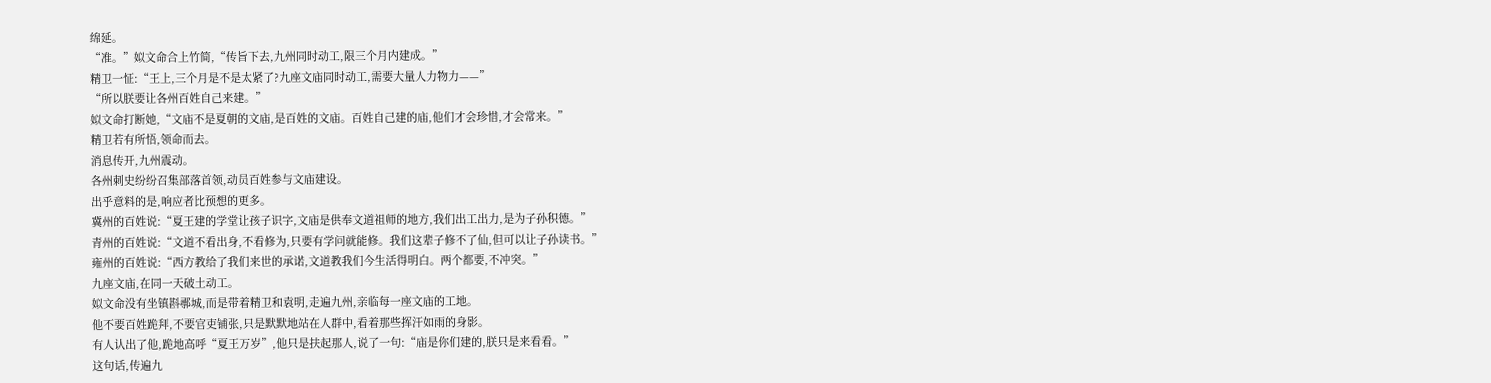绵延。
“准。”姒文命合上竹简,“传旨下去,九州同时动工,限三个月内建成。”
精卫一怔:“王上,三个月是不是太紧了?九座文庙同时动工,需要大量人力物力——”
“所以朕要让各州百姓自己来建。”
姒文命打断她,“文庙不是夏朝的文庙,是百姓的文庙。百姓自己建的庙,他们才会珍惜,才会常来。”
精卫若有所悟,领命而去。
消息传开,九州震动。
各州刺史纷纷召集部落首领,动员百姓参与文庙建设。
出乎意料的是,响应者比预想的更多。
冀州的百姓说:“夏王建的学堂让孩子识字,文庙是供奉文道祖师的地方,我们出工出力,是为子孙积德。”
青州的百姓说:“文道不看出身,不看修为,只要有学问就能修。我们这辈子修不了仙,但可以让子孙读书。”
雍州的百姓说:“西方教给了我们来世的承诺,文道教我们今生活得明白。两个都要,不冲突。”
九座文庙,在同一天破土动工。
姒文命没有坐镇斟鄩城,而是带着精卫和袁明,走遍九州,亲临每一座文庙的工地。
他不要百姓跪拜,不要官吏铺张,只是默默地站在人群中,看着那些挥汗如雨的身影。
有人认出了他,跪地高呼“夏王万岁”,他只是扶起那人,说了一句:“庙是你们建的,朕只是来看看。”
这句话,传遍九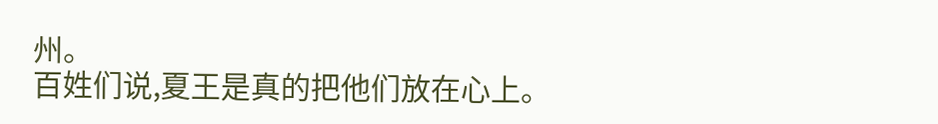州。
百姓们说,夏王是真的把他们放在心上。